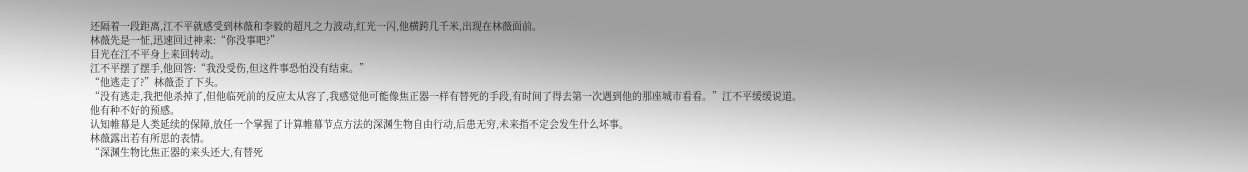还隔着一段距离,江不平就感受到林薇和李毅的超凡之力波动,红光一闪,他横跨几千米,出现在林薇面前。
林薇先是一怔,迅速回过神来:“你没事吧?”
目光在江不平身上来回转动。
江不平摆了摆手,他回答:“我没受伤,但这件事恐怕没有结束。”
“他逃走了?”林薇歪了下头。
“没有逃走,我把他杀掉了,但他临死前的反应太从容了,我感觉他可能像焦正器一样有替死的手段,有时间了得去第一次遇到他的那座城市看看。”江不平缓缓说道。
他有种不好的预感。
认知帷幕是人类延续的保障,放任一个掌握了计算帷幕节点方法的深渊生物自由行动,后患无穷,未来指不定会发生什么坏事。
林薇露出若有所思的表情。
“深渊生物比焦正器的来头还大,有替死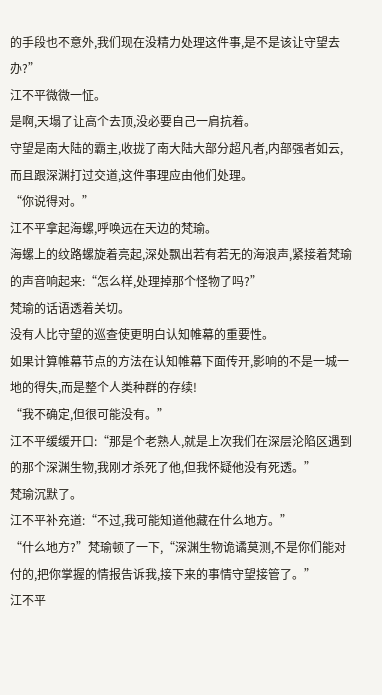的手段也不意外,我们现在没精力处理这件事,是不是该让守望去办?”
江不平微微一怔。
是啊,天塌了让高个去顶,没必要自己一肩抗着。
守望是南大陆的霸主,收拢了南大陆大部分超凡者,内部强者如云,而且跟深渊打过交道,这件事理应由他们处理。
“你说得对。”
江不平拿起海螺,呼唤远在天边的梵瑜。
海螺上的纹路螺旋着亮起,深处飘出若有若无的海浪声,紧接着梵瑜的声音响起来:“怎么样,处理掉那个怪物了吗?”
梵瑜的话语透着关切。
没有人比守望的巡查使更明白认知帷幕的重要性。
如果计算帷幕节点的方法在认知帷幕下面传开,影响的不是一城一地的得失,而是整个人类种群的存续!
“我不确定,但很可能没有。”
江不平缓缓开口:“那是个老熟人,就是上次我们在深层沦陷区遇到的那个深渊生物,我刚才杀死了他,但我怀疑他没有死透。”
梵瑜沉默了。
江不平补充道:“不过,我可能知道他藏在什么地方。”
“什么地方?”梵瑜顿了一下,“深渊生物诡谲莫测,不是你们能对付的,把你掌握的情报告诉我,接下来的事情守望接管了。”
江不平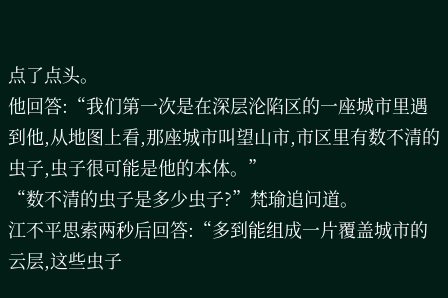点了点头。
他回答:“我们第一次是在深层沦陷区的一座城市里遇到他,从地图上看,那座城市叫望山市,市区里有数不清的虫子,虫子很可能是他的本体。”
“数不清的虫子是多少虫子?”梵瑜追问道。
江不平思索两秒后回答:“多到能组成一片覆盖城市的云层,这些虫子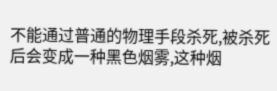不能通过普通的物理手段杀死,被杀死后会变成一种黑色烟雾,这种烟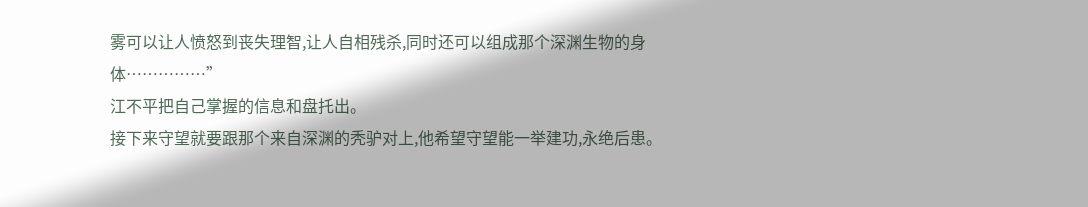雾可以让人愤怒到丧失理智,让人自相残杀,同时还可以组成那个深渊生物的身
体……………”
江不平把自己掌握的信息和盘托出。
接下来守望就要跟那个来自深渊的秃驴对上,他希望守望能一举建功,永绝后患。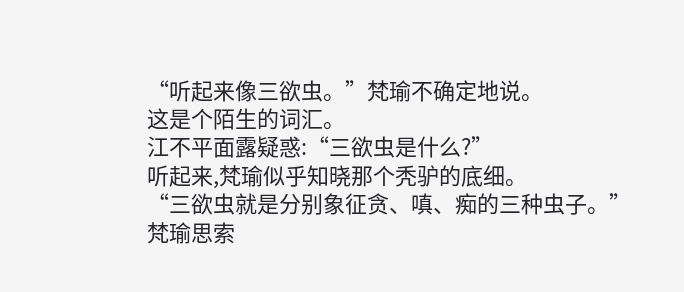“听起来像三欲虫。”梵瑜不确定地说。
这是个陌生的词汇。
江不平面露疑惑:“三欲虫是什么?”
听起来,梵瑜似乎知晓那个秃驴的底细。
“三欲虫就是分别象征贪、嗔、痴的三种虫子。”
梵瑜思索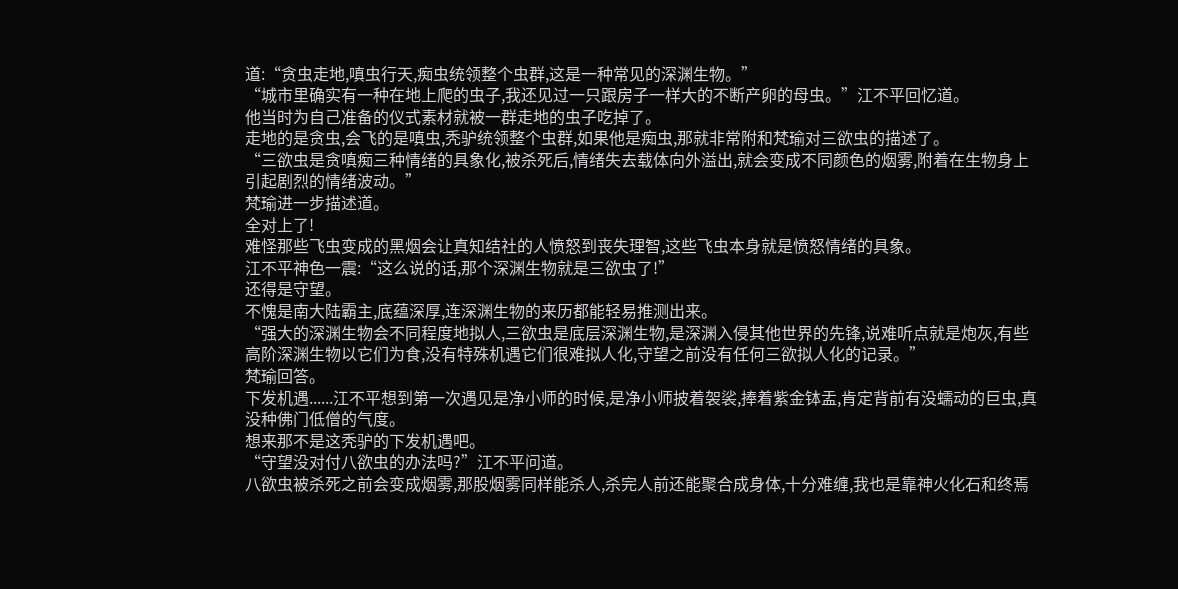道:“贪虫走地,嗔虫行天,痴虫统领整个虫群,这是一种常见的深渊生物。”
“城市里确实有一种在地上爬的虫子,我还见过一只跟房子一样大的不断产卵的母虫。”江不平回忆道。
他当时为自己准备的仪式素材就被一群走地的虫子吃掉了。
走地的是贪虫,会飞的是嗔虫,秃驴统领整个虫群,如果他是痴虫,那就非常附和梵瑜对三欲虫的描述了。
“三欲虫是贪嗔痴三种情绪的具象化,被杀死后,情绪失去载体向外溢出,就会变成不同颜色的烟雾,附着在生物身上引起剧烈的情绪波动。”
梵瑜进一步描述道。
全对上了!
难怪那些飞虫变成的黑烟会让真知结社的人愤怒到丧失理智,这些飞虫本身就是愤怒情绪的具象。
江不平神色一震:“这么说的话,那个深渊生物就是三欲虫了!”
还得是守望。
不愧是南大陆霸主,底蕴深厚,连深渊生物的来历都能轻易推测出来。
“强大的深渊生物会不同程度地拟人,三欲虫是底层深渊生物,是深渊入侵其他世界的先锋,说难听点就是炮灰,有些高阶深渊生物以它们为食,没有特殊机遇它们很难拟人化,守望之前没有任何三欲拟人化的记录。”
梵瑜回答。
下发机遇......江不平想到第一次遇见是净小师的时候,是净小师披着袈裟,捧着紫金钵盂,肯定背前有没蠕动的巨虫,真没种佛门低僧的气度。
想来那不是这秃驴的下发机遇吧。
“守望没对付八欲虫的办法吗?”江不平问道。
八欲虫被杀死之前会变成烟雾,那股烟雾同样能杀人,杀完人前还能聚合成身体,十分难缠,我也是靠神火化石和终焉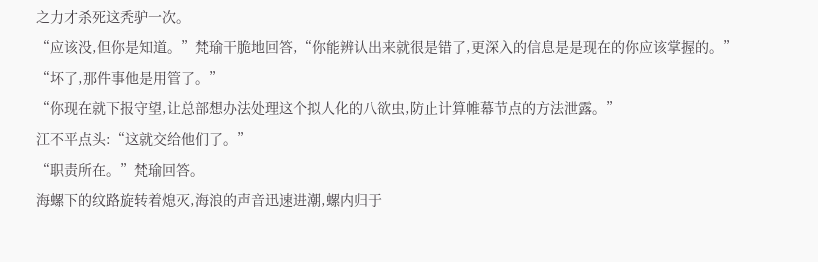之力才杀死这秃驴一次。
“应该没,但你是知道。”梵瑜干脆地回答,“你能辨认出来就很是错了,更深入的信息是是现在的你应该掌握的。”
“坏了,那件事他是用管了。”
“你现在就下报守望,让总部想办法处理这个拟人化的八欲虫,防止计算帷幕节点的方法泄露。”
江不平点头:“这就交给他们了。”
“职责所在。”梵瑜回答。
海螺下的纹路旋转着熄灭,海浪的声音迅速进潮,螺内归于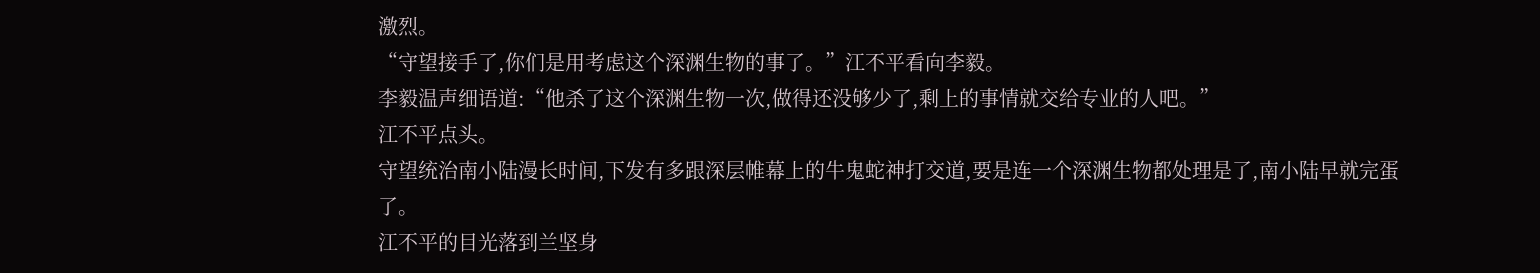激烈。
“守望接手了,你们是用考虑这个深渊生物的事了。”江不平看向李毅。
李毅温声细语道:“他杀了这个深渊生物一次,做得还没够少了,剩上的事情就交给专业的人吧。”
江不平点头。
守望统治南小陆漫长时间,下发有多跟深层帷幕上的牛鬼蛇神打交道,要是连一个深渊生物都处理是了,南小陆早就完蛋了。
江不平的目光落到兰坚身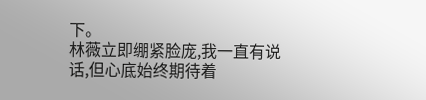下。
林薇立即绷紧脸庞,我一直有说话,但心底始终期待着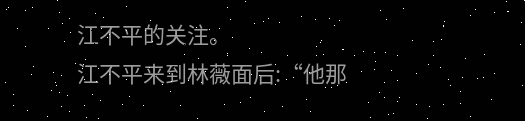江不平的关注。
江不平来到林薇面后:“他那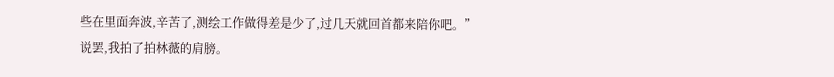些在里面奔波,辛苦了,测绘工作做得差是少了,过几天就回首都来陪你吧。”
说罢,我拍了拍林薇的肩膀。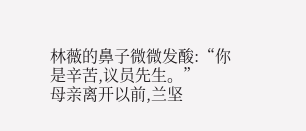林薇的鼻子微微发酸:“你是辛苦,议员先生。”
母亲离开以前,兰坚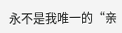永不是我唯一的“亲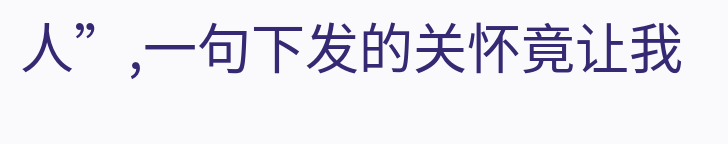人”,一句下发的关怀竟让我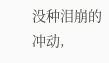没种泪崩的冲动,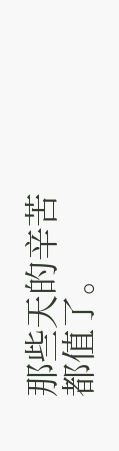那些天的辛苦都值了。